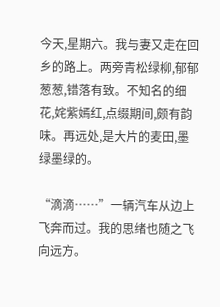今天,星期六。我与妻又走在回乡的路上。两旁青松绿柳,郁郁葱葱,错落有致。不知名的细花,姹紫嫣红,点缀期间,颇有韵味。再远处,是大片的麦田,墨绿墨绿的。

“滴滴……”一辆汽车从边上飞奔而过。我的思绪也随之飞向远方。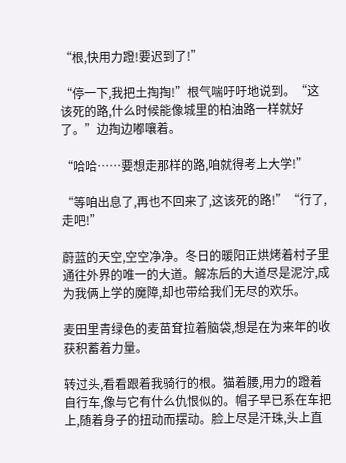“根,快用力蹬!要迟到了!”

“停一下,我把土掏掏!”根气喘吁吁地说到。“这该死的路,什么时候能像城里的柏油路一样就好了。”边掏边嘟嚷着。

“哈哈……要想走那样的路,咱就得考上大学!”

“等咱出息了,再也不回来了,这该死的路!”“行了,走吧!”

蔚蓝的天空,空空净净。冬日的暖阳正烘烤着村子里通往外界的唯一的大道。解冻后的大道尽是泥泞,成为我俩上学的魔障,却也带给我们无尽的欢乐。

麦田里青绿色的麦苗耷拉着脑袋,想是在为来年的收获积蓄着力量。

转过头,看看跟着我骑行的根。猫着腰,用力的蹬着自行车,像与它有什么仇恨似的。帽子早已系在车把上,随着身子的扭动而摆动。脸上尽是汗珠,头上直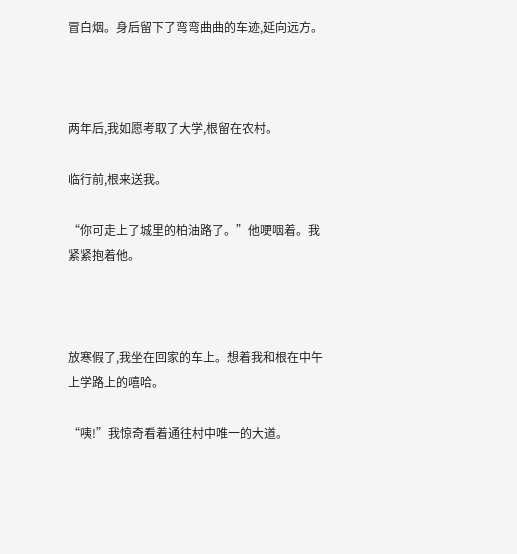冒白烟。身后留下了弯弯曲曲的车迹,延向远方。



两年后,我如愿考取了大学,根留在农村。

临行前,根来送我。

“你可走上了城里的柏油路了。”他哽咽着。我紧紧抱着他。



放寒假了,我坐在回家的车上。想着我和根在中午上学路上的嘻哈。

“咦!”我惊奇看着通往村中唯一的大道。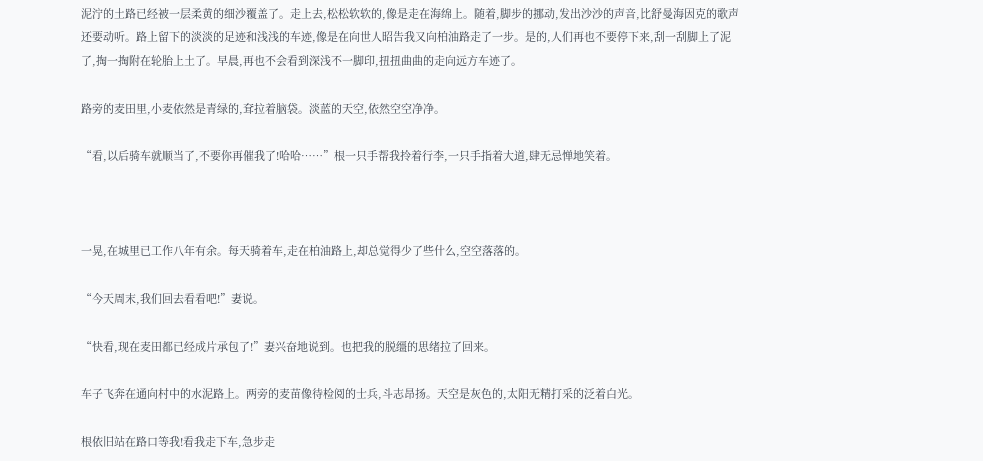泥泞的土路已经被一层柔黄的细沙覆盖了。走上去,松松软软的,像是走在海绵上。随着,脚步的挪动,发出沙沙的声音,比舒曼海因克的歌声还要动听。路上留下的淡淡的足迹和浅浅的车迹,像是在向世人昭告我又向柏油路走了一步。是的,人们再也不要停下来,刮一刮脚上了泥了,掏一掏附在轮胎上土了。早晨,再也不会看到深浅不一脚印,扭扭曲曲的走向远方车迹了。

路旁的麦田里,小麦依然是青绿的,耷拉着脑袋。淡蓝的天空,依然空空净净。

“看,以后骑车就顺当了,不要你再催我了!哈哈……”根一只手帮我拎着行李,一只手指着大道,肆无忌惮地笑着。



一晃,在城里已工作八年有余。每天骑着车,走在柏油路上,却总觉得少了些什么,空空落落的。

“今天周末,我们回去看看吧!”妻说。

“快看,现在麦田都已经成片承包了!”妻兴奋地说到。也把我的脱缰的思绪拉了回来。

车子飞奔在通向村中的水泥路上。两旁的麦苗像待检阅的士兵,斗志昂扬。天空是灰色的,太阳无精打采的泛着白光。

根依旧站在路口等我!看我走下车,急步走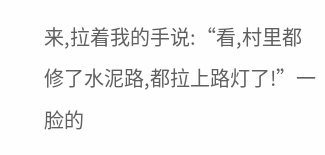来,拉着我的手说:“看,村里都修了水泥路,都拉上路灯了!”一脸的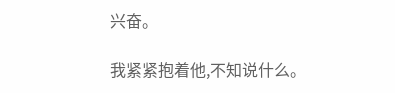兴奋。

我紧紧抱着他,不知说什么。